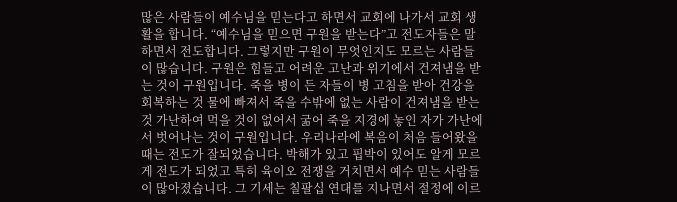많은 사람들이 예수님을 믿는다고 하면서 교회에 나가서 교회 생활을 합니다. “예수님을 믿으면 구원을 받는다”고 전도자들은 말하면서 전도합니다. 그렇지만 구원이 무엇인지도 모르는 사람들이 많습니다. 구원은 힘들고 어려운 고난과 위기에서 건져냄을 받는 것이 구원입니다. 죽을 병이 든 자들이 병 고침을 받아 건강을 회복하는 것 물에 빠져서 죽을 수밖에 없는 사람이 건져냄을 받는 것 가난하여 먹을 것이 없어서 굶어 죽을 지경에 놓인 자가 가난에서 벗어나는 것이 구원입니다. 우리나라에 복음이 처음 들어왔을 때는 전도가 잘되었습니다. 박해가 있고 핍박이 있어도 알게 모르게 전도가 되었고 특히 육이오 전쟁을 거치면서 예수 믿는 사람들이 많아졌습니다. 그 기세는 칠팔십 연대를 지나면서 절정에 이르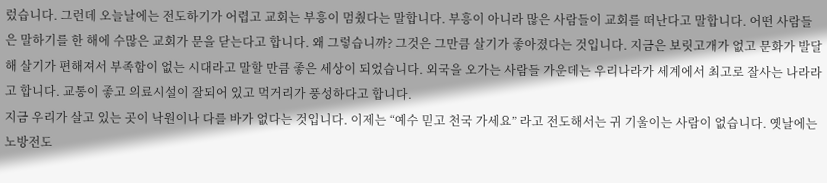렀습니다. 그런데 오늘날에는 전도하기가 어렵고 교회는 부흥이 멈췄다는 말합니다. 부흥이 아니라 많은 사람들이 교회를 떠난다고 말합니다. 어떤 사람들은 말하기를 한 해에 수많은 교회가 문을 닫는다고 합니다. 왜 그렇습니까? 그것은 그만큼 살기가 좋아졌다는 것입니다. 지금은 보릿고개가 없고 문화가 발달해 살기가 편해져서 부족함이 없는 시대라고 말할 만큼 좋은 세상이 되었습니다. 외국을 오가는 사람들 가운데는 우리나라가 세계에서 최고로 잘사는 나라라고 합니다. 교통이 좋고 의료시설이 잘되어 있고 먹거리가 풍성하다고 합니다.
지금 우리가 살고 있는 곳이 낙원이나 다를 바가 없다는 것입니다. 이제는 “예수 믿고 천국 가세요” 라고 전도해서는 귀 기울이는 사람이 없습니다. 옛날에는 노방전도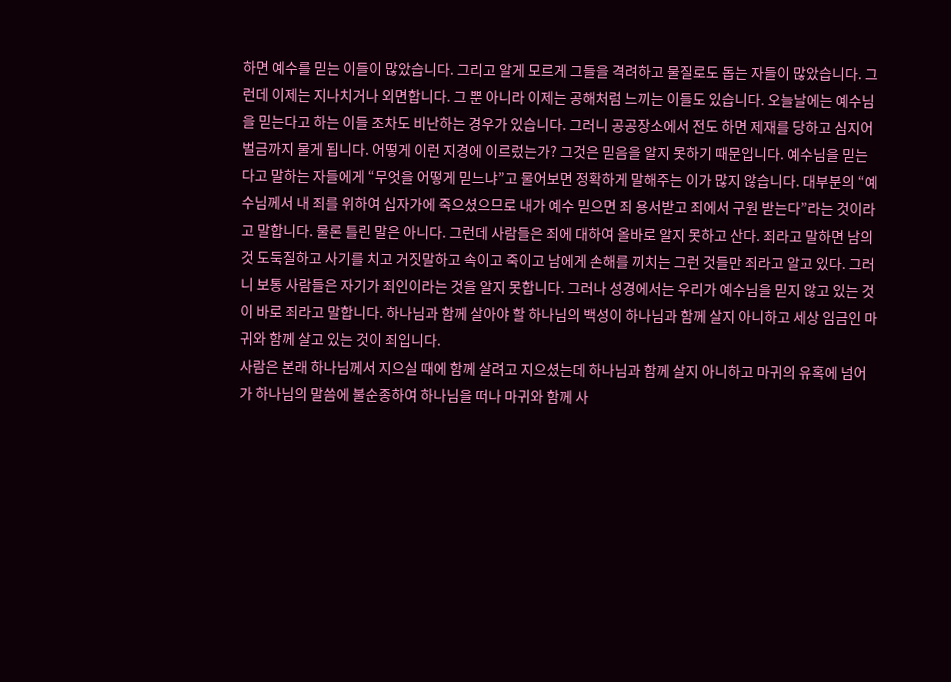하면 예수를 믿는 이들이 많았습니다. 그리고 알게 모르게 그들을 격려하고 물질로도 돕는 자들이 많았습니다. 그런데 이제는 지나치거나 외면합니다. 그 뿐 아니라 이제는 공해처럼 느끼는 이들도 있습니다. 오늘날에는 예수님을 믿는다고 하는 이들 조차도 비난하는 경우가 있습니다. 그러니 공공장소에서 전도 하면 제재를 당하고 심지어 벌금까지 물게 됩니다. 어떻게 이런 지경에 이르렀는가? 그것은 믿음을 알지 못하기 때문입니다. 예수님을 믿는다고 말하는 자들에게 “무엇을 어떻게 믿느냐”고 물어보면 정확하게 말해주는 이가 많지 않습니다. 대부분의 “예수님께서 내 죄를 위하여 십자가에 죽으셨으므로 내가 예수 믿으면 죄 용서받고 죄에서 구원 받는다”라는 것이라고 말합니다. 물론 틀린 말은 아니다. 그런데 사람들은 죄에 대하여 올바로 알지 못하고 산다. 죄라고 말하면 남의 것 도둑질하고 사기를 치고 거짓말하고 속이고 죽이고 남에게 손해를 끼치는 그런 것들만 죄라고 알고 있다. 그러니 보통 사람들은 자기가 죄인이라는 것을 알지 못합니다. 그러나 성경에서는 우리가 예수님을 믿지 않고 있는 것이 바로 죄라고 말합니다. 하나님과 함께 살아야 할 하나님의 백성이 하나님과 함께 살지 아니하고 세상 임금인 마귀와 함께 살고 있는 것이 죄입니다.
사람은 본래 하나님께서 지으실 때에 함께 살려고 지으셨는데 하나님과 함께 살지 아니하고 마귀의 유혹에 넘어가 하나님의 말씀에 불순종하여 하나님을 떠나 마귀와 함께 사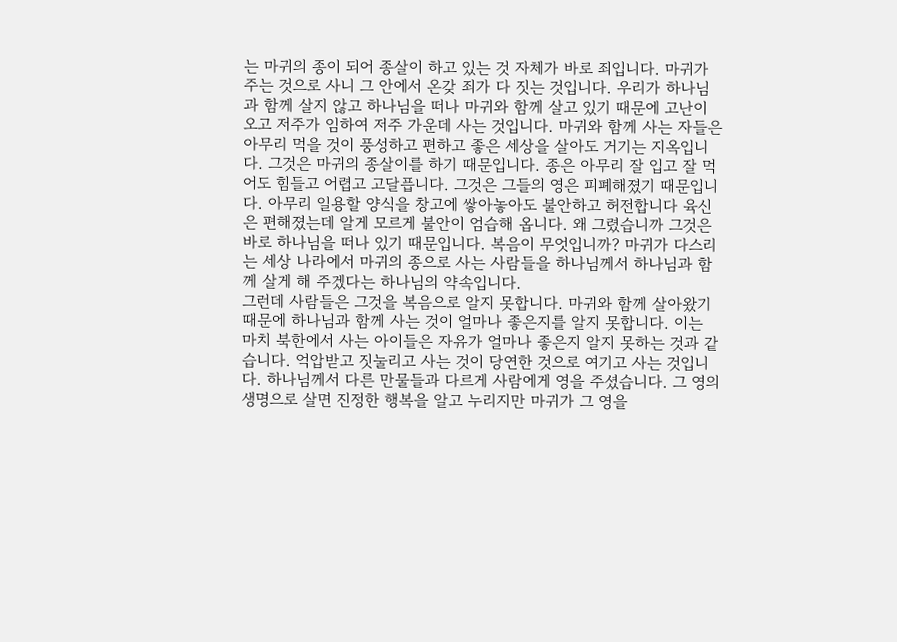는 마귀의 종이 되어 종살이 하고 있는 것 자체가 바로 죄입니다. 마귀가 주는 것으로 사니 그 안에서 온갖 죄가 다 짓는 것입니다. 우리가 하나님과 함께 살지 않고 하나님을 떠나 마귀와 함께 살고 있기 때문에 고난이 오고 저주가 임하여 저주 가운데 사는 것입니다. 마귀와 함께 사는 자들은 아무리 먹을 것이 풍성하고 편하고 좋은 세상을 살아도 거기는 지옥입니다. 그것은 마귀의 종살이를 하기 때문입니다. 종은 아무리 잘 입고 잘 먹어도 힘들고 어렵고 고달픕니다. 그것은 그들의 영은 피폐해졌기 때문입니다. 아무리 일용할 양식을 창고에 쌓아놓아도 불안하고 허전합니다 육신은 편해졌는데 알게 모르게 불안이 엄습해 옵니다. 왜 그렸습니까 그것은 바로 하나님을 떠나 있기 때문입니다. 복음이 무엇입니까? 마귀가 다스리는 세상 나라에서 마귀의 종으로 사는 사람들을 하나님께서 하나님과 함께 살게 해 주겠다는 하나님의 약속입니다.
그런데 사람들은 그것을 복음으로 알지 못합니다. 마귀와 함께 살아왔기 때문에 하나님과 함께 사는 것이 얼마나 좋은지를 알지 못합니다. 이는 마치 북한에서 사는 아이들은 자유가 얼마나 좋은지 알지 못하는 것과 같습니다. 억압받고 짓눌리고 사는 것이 당연한 것으로 여기고 사는 것입니다. 하나님께서 다른 만물들과 다르게 사람에게 영을 주셨습니다. 그 영의 생명으로 살면 진정한 행복을 알고 누리지만 마귀가 그 영을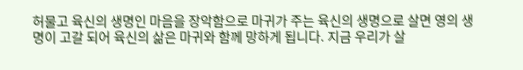허물고 육신의 생명인 마음을 장악함으로 마귀가 주는 육신의 생명으로 살면 영의 생명이 고갈 되어 육신의 삶은 마귀와 함께 망하게 됩니다. 지금 우리가 살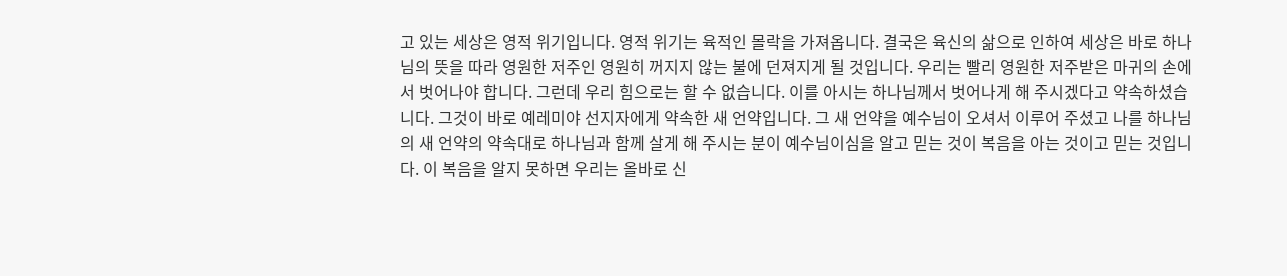고 있는 세상은 영적 위기입니다. 영적 위기는 육적인 몰락을 가져옵니다. 결국은 육신의 삶으로 인하여 세상은 바로 하나님의 뜻을 따라 영원한 저주인 영원히 꺼지지 않는 불에 던져지게 될 것입니다. 우리는 빨리 영원한 저주받은 마귀의 손에서 벗어나야 합니다. 그런데 우리 힘으로는 할 수 없습니다. 이를 아시는 하나님께서 벗어나게 해 주시겠다고 약속하셨습니다. 그것이 바로 예레미야 선지자에게 약속한 새 언약입니다. 그 새 언약을 예수님이 오셔서 이루어 주셨고 나를 하나님의 새 언약의 약속대로 하나님과 함께 살게 해 주시는 분이 예수님이심을 알고 믿는 것이 복음을 아는 것이고 믿는 것입니다. 이 복음을 알지 못하면 우리는 올바로 신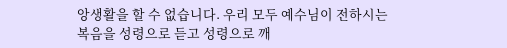앙생활을 할 수 없습니다. 우리 모두 예수님이 전하시는 복음을 성령으로 듣고 성령으로 깨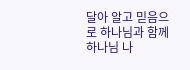달아 알고 믿음으로 하나님과 함께 하나님 나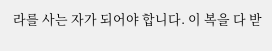라를 사는 자가 되어야 합니다. 이 복을 다 받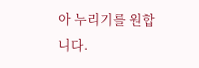아 누리기를 원합니다.